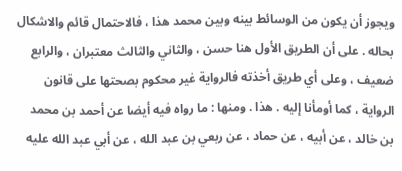ويجوز أن يكون من الوسائط بينه وبين محمد هذا ، فالاحتمال قائم والاشكال بحاله . على أن الطريق الأول هنا حسن ، والثاني والثالث معتبران ، والرابع ضعيف ، وعلى أي طريق أخذته فالرواية غير محكوم بصحتها على قانون الرواية ، كما أومأنا إليه . هذا . ومنها : ما رواه فيه أيضا عن أحمد بن محمد بن خالد ، عن أبيه ، عن حماد ، عن ربعي بن عبد الله ، عن أبي عبد الله عليه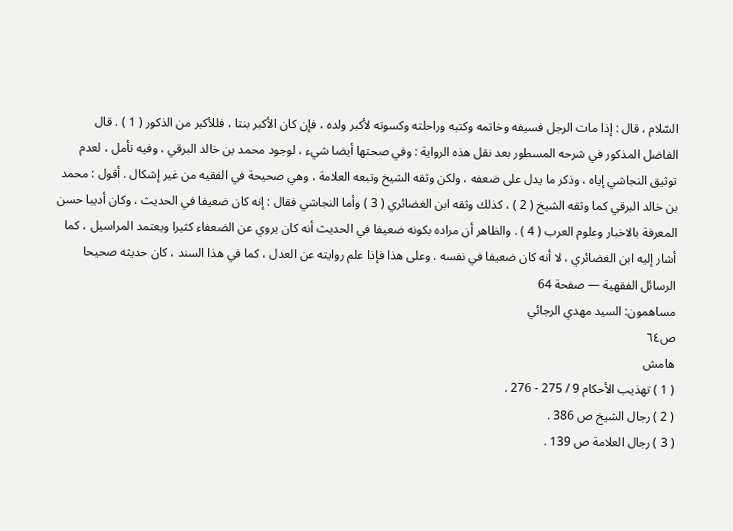السّلام ، قال : إذا مات الرجل فسيفه وخاتمه وكتبه وراحلته وكسوته لأكبر ولده ، فإن كان الأكبر بنتا ، فللأكبر من الذكور ( 1 ) . قال الفاضل المذكور في شرحه المسطور بعد نقل هذه الرواية : وفي صحتها أيضا شيء ، لوجود محمد بن خالد البرقي ، وفيه تأمل ، لعدم توثيق النجاشي إياه ، وذكر ما يدل على ضعفه ، ولكن وثقه الشيخ وتبعه العلامة ، وهي صحيحة في الفقيه من غير إشكال . أقول : محمد بن خالد البرقي كما وثقه الشيخ ( 2 ) ، كذلك وثقه ابن الغضائري ( 3 ) وأما النجاشي فقال : إنه كان ضعيفا في الحديث ، وكان أديبا حسن المعرفة بالاخبار وعلوم العرب ( 4 ) . والظاهر أن مراده بكونه ضعيفا في الحديث أنه كان يروي عن الضعفاء كثيرا ويعتمد المراسيل ، كما أشار إليه ابن الغضائري ، لا أنه كان ضعيفا في نفسه . وعلى هذا فإذا علم روايته عن العدل ، كما في هذا السند ، كان حديثه صحيحا
الرسائل الفقهية — صفحة 64
مساهمون: السيد مهدي الرجائي
ص٦٤
هامش
( 1 ) تهذيب الأحكام 9 / 275 - 276 .
( 2 ) رجال الشيخ ص 386 .
( 3 ) رجال العلامة ص 139 .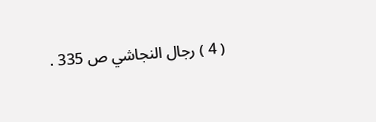( 4 ) رجال النجاشي ص 335 .